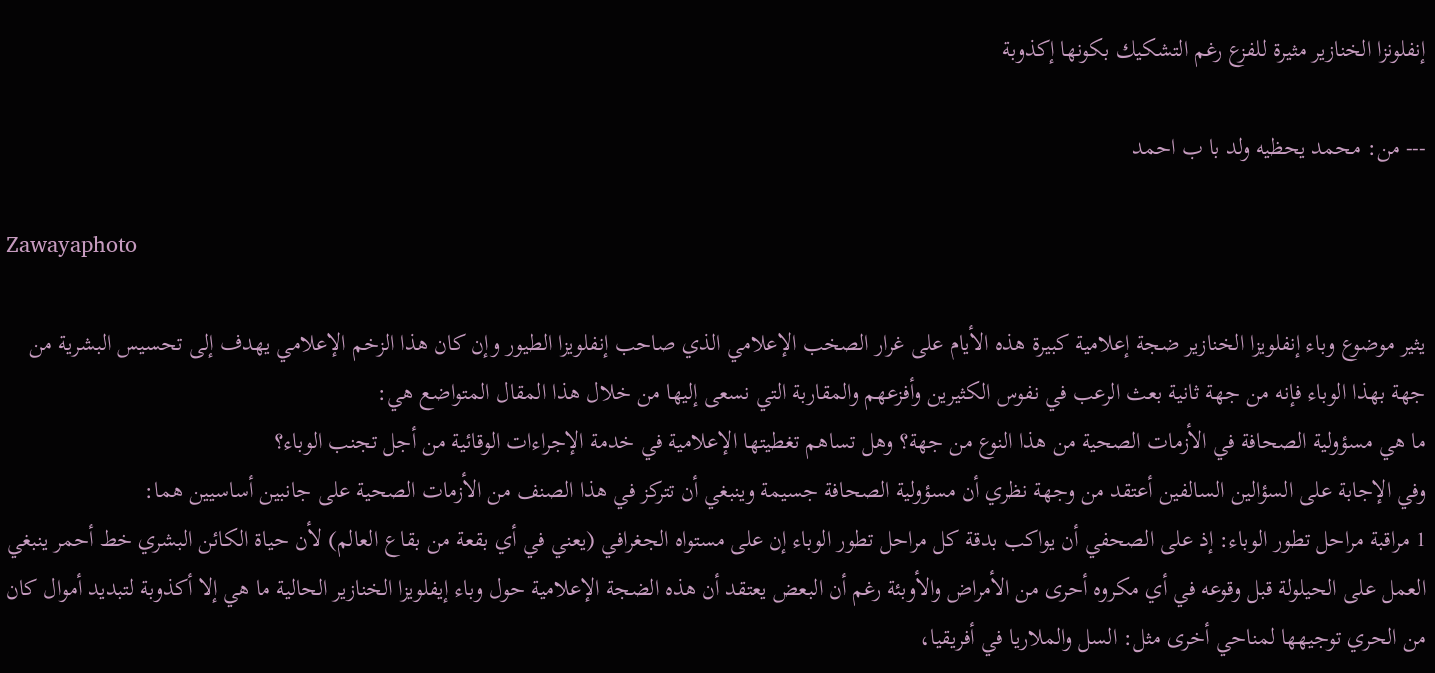إنفلونزا الخنازير مثيرة للفزع رغم التشكيك بكونها إكذوبة

--- من: محمد يحظيه ولد با ب احمد

Zawayaphoto

يثير موضوع وباء إنفلويزا الخنازير ضجة إعلامية كبيرة هذه الأيام على غرار الصخب الإعلامي الذي صاحب إنفلويزا الطيور وإن كان هذا الزخم الإعلامي يهدف إلى تحسيس البشرية من جهة بهذا الوباء فإنه من جهة ثانية بعث الرعب في نفوس الكثيرين وأفزعهم والمقاربة التي نسعى إليها من خلال هذا المقال المتواضع هي:
ما هي مسؤولية الصحافة في الأزمات الصحية من هذا النوع من جهة؟ وهل تساهم تغطيتها الإعلامية في خدمة الإجراءات الوقائية من أجل تجنب الوباء؟
وفي الإجابة على السؤالين السالفين أعتقد من وجهة نظري أن مسؤولية الصحافة جسيمة وينبغي أن تتركز في هذا الصنف من الأزمات الصحية على جانبين أساسيين هما:
1 مراقبة مراحل تطور الوباء: إذ على الصحفي أن يواكب بدقة كل مراحل تطور الوباء إن على مستواه الجغرافي (يعني في أي بقعة من بقاع العالم) لأن حياة الكائن البشري خط أحمر ينبغي العمل على الحيلولة قبل وقوعه في أي مكروه أحرى من الأمراض والأوبئة رغم أن البعض يعتقد أن هذه الضجة الإعلامية حول وباء إيفلويزا الخنازير الحالية ما هي إلا أكذوبة لتبديد أموال كان من الحري توجيهها لمناحي أخرى مثل: السل والملاريا في أفريقيا،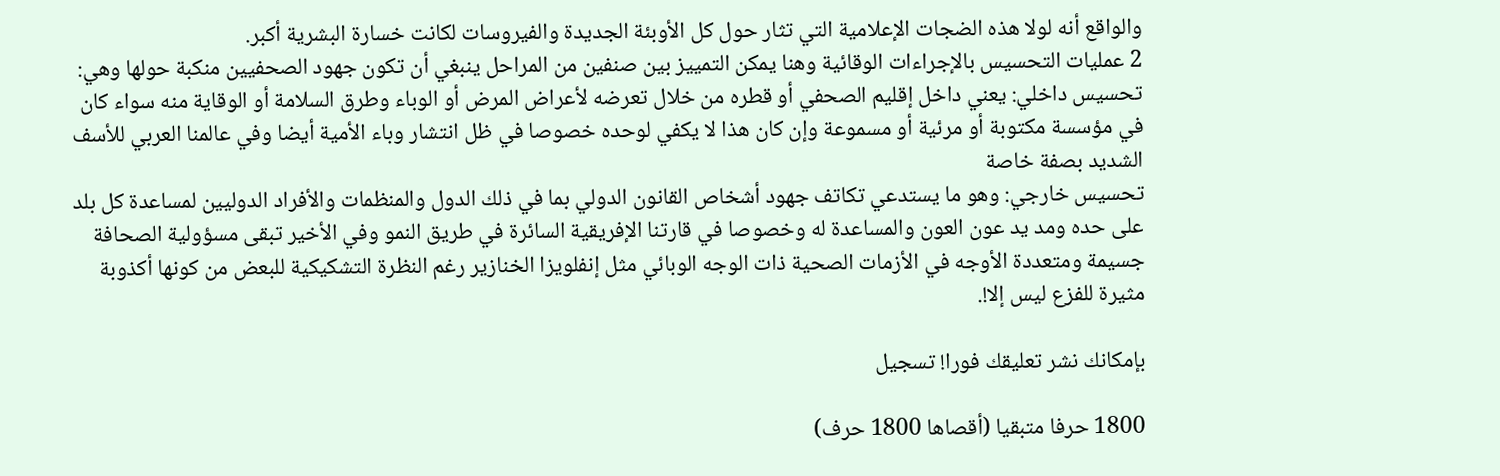والواقع أنه لولا هذه الضجات الإعلامية التي تثار حول كل الأوبئة الجديدة والفيروسات لكانت خسارة البشرية أكبر.
2 عمليات التحسيس بالإجراءات الوقائية وهنا يمكن التمييز بين صنفين من المراحل ينبغي أن تكون جهود الصحفيين منكبة حولها وهي:
تحسيس داخلي: يعني داخل إقليم الصحفي أو قطره من خلال تعرضه لأعراض المرض أو الوباء وطرق السلامة أو الوقاية منه سواء كان في مؤسسة مكتوبة أو مرئية أو مسموعة وإن كان هذا لا يكفي لوحده خصوصا في ظل انتشار وباء الأمية أيضا وفي عالمنا العربي للأسف الشديد بصفة خاصة
تحسيس خارجي: وهو ما يستدعي تكاتف جهود أشخاص القانون الدولي بما في ذلك الدول والمنظمات والأفراد الدوليين لمساعدة كل بلد على حده ومد يد عون العون والمساعدة له وخصوصا في قارتنا الإفريقية السائرة في طريق النمو وفي الأخير تبقى مسؤولية الصحافة جسيمة ومتعددة الأوجه في الأزمات الصحية ذات الوجه الوبائي مثل إنفلويزا الخنازير رغم النظرة التشكيكية للبعض من كونها أكذوبة مثيرة للفزع ليس إلا!.

بإمكانك نشر تعليقك فورا! تسجيل

1800 حرفا متبقيا (أقصاها 1800 حرف)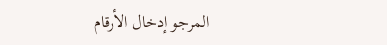المرجو إدخال الأرقام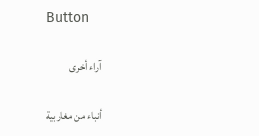Button

آراء أخرى

أنباء من مغاربية